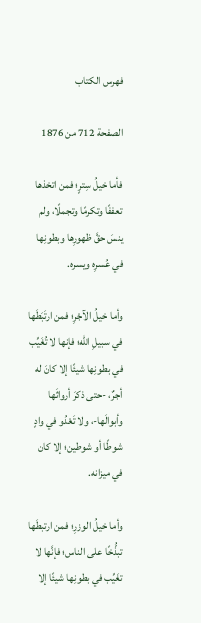فهرس الكتاب

الصفحة 712 من 1876

فأما خيلُ سِترٍ؛ فمن اتخذها تعففًا وتكرمًا وتجملًا، ولم ينسَ حقَّ ظهورِها وبطونِها في عُسرِه ويسره.

وأما خيلُ الآجْرِ؛ فمن ارتَبَطَها في سبيلِ الله؛ فإنها لا تُغَيِّب في بطونِها شيئًا إلا كانَ له أجرٌ، -حتى ذكرَ أرواثَها وأبوالَها-، ولا تَعْدُو في وادٍ شوطًا أو شوطين؛ إلا كان في ميزانه.

وأما خيلُ الوزرِ؛ فمن ارتبطَها تبذُّخًا على الناس؛ فإنَّها لا تغَيِّب في بطونِها شيئًا إلا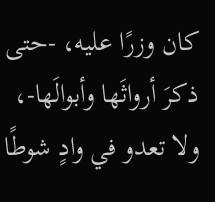كان وزرًا عليه، -حتى ذكرَ أرواثَها وأبوالَها-، ولا تعدو في وادٍ شوطًا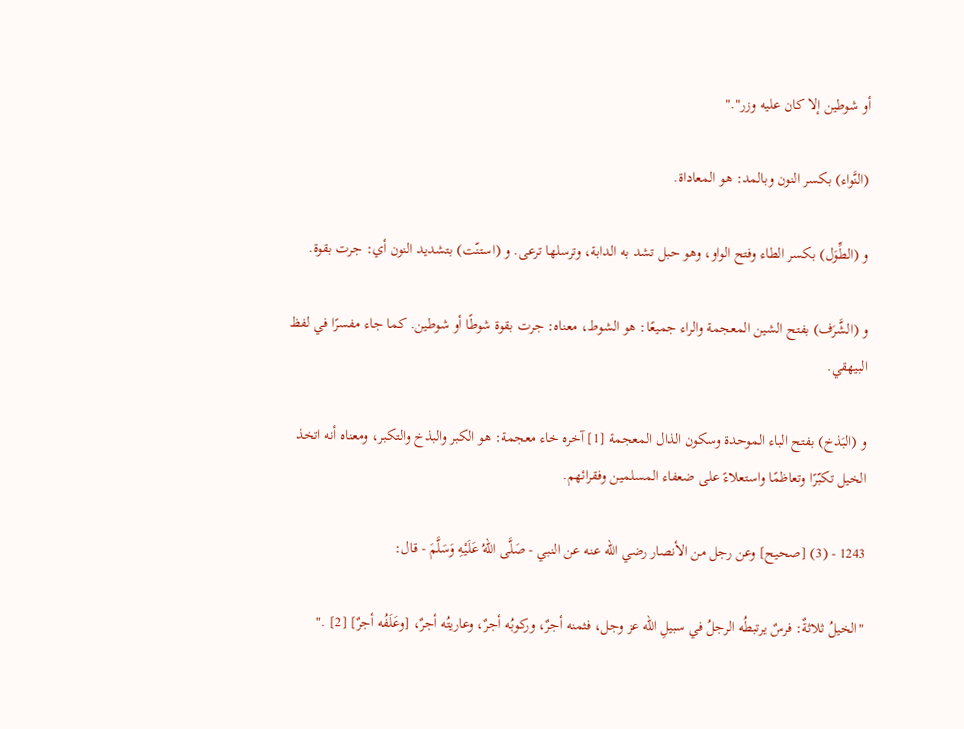أو شوطين إلا كان عليه وزر"."

(النَّواء) بكسر النون وبالمد: هو المعاداة.

و (الطِّوَل) بكسر الطاء وفتح الواو، وهو حبل تشد به الدابة، وترسلها ترعى. و (استنّت) بتشديد النون أي: جرت بقوة.

و (الشَّرَف) بفتح الشين المعجمة والراء جميعًا: هو الشوط، معناه: جرت بقوة شوطًا أو شوطين. كما جاء مفسرًا في لفظ البيهقي.

و (البَذخ) بفتح الباء الموحدة وسكون الذال المعجمة [1] آخره خاء معجمة: هو الكبر والبذخ والتكبر، ومعناه أنه اتخذ الخيل تكبّرًا وتعاظمًا واستعلاءً على ضعفاء المسلمين وفقرائهم.

1243 - (3) [صحيح] وعن رجل من الأنصار رضي الله عنه عن النبي - صَلَّى اللهُ عَلَيْهِ وَسَلَّمَ - قال:

"الخيلُ ثلاثةٌ: فرسٌ يرتبطُه الرجلُ في سبيلِ الله عز وجل، فثمنه أجرٌ، وركوبُه أجرٌ، وعاريتُه أجرٌ، [وعَلَفُه أجرٌ] [2] ."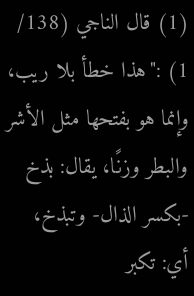(1) قال الناجي (138/ 1) :"هذا خطأ بلا ريب، وإنما هو بفتحها مثل الأشر والبطر وزنًا، يقال: بذخ -بكسر الذال- وتبذخ، أي: تكبر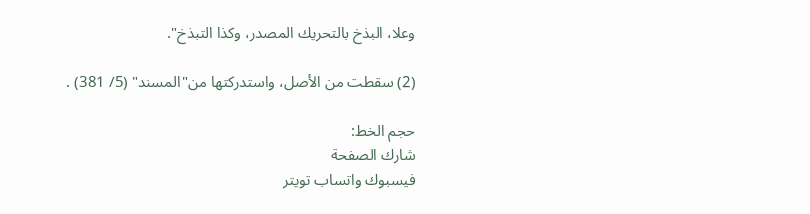وعلا، البذخ بالتحريك المصدر، وكذا التبذخ".

(2) سقطت من الأصل، واستدركتها من"المسند" (5/ 381) .

حجم الخط:
شارك الصفحة
فيسبوك واتساب تويتر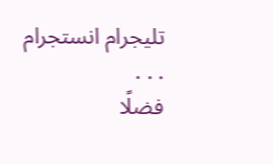تليجرام انستجرام
. . .
فضلًا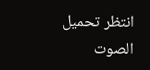انتظر تحميل الصوت